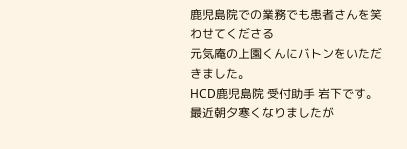鹿児島院での業務でも患者さんを笑わせてくださる
元気庵の上園くんにバトンをいただきました。
HCD鹿児島院 受付助手 岩下です。
最近朝夕寒くなりましたが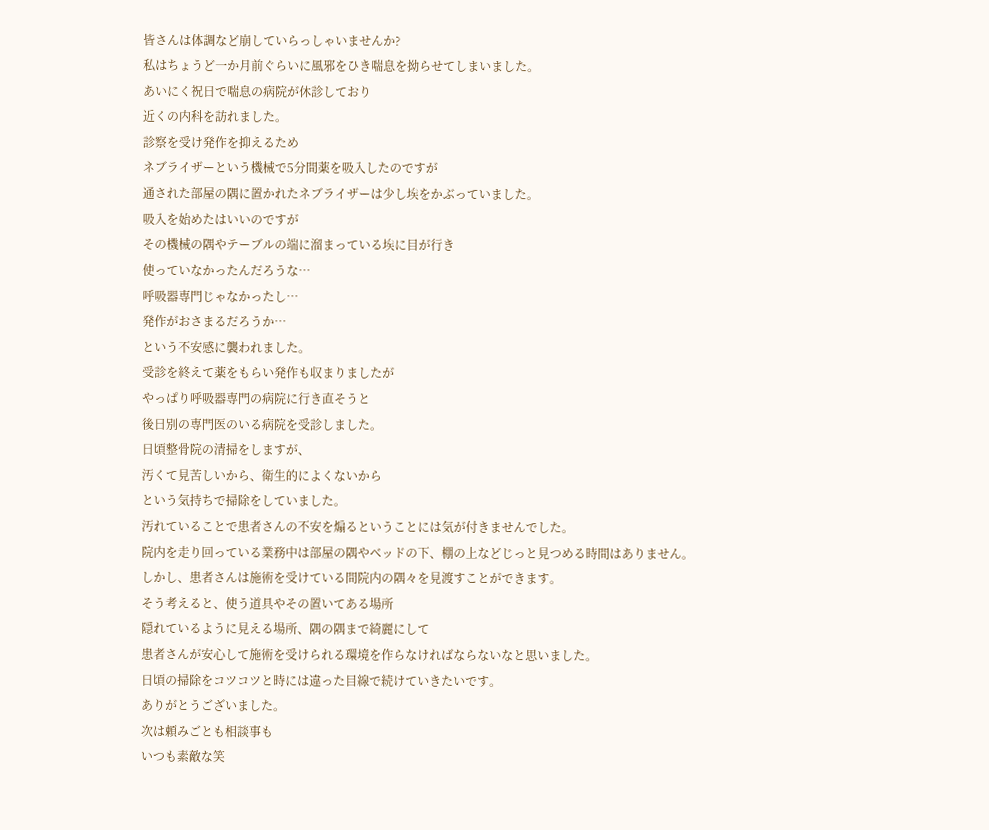皆さんは体調など崩していらっしゃいませんか?
私はちょうど一か月前ぐらいに風邪をひき喘息を拗らせてしまいました。
あいにく祝日で喘息の病院が休診しており
近くの内科を訪れました。
診察を受け発作を抑えるため
ネブライザーという機械で5分間薬を吸入したのですが
通された部屋の隅に置かれたネブライザーは少し埃をかぶっていました。
吸入を始めたはいいのですが
その機械の隅やテーブルの端に溜まっている埃に目が行き
使っていなかったんだろうな…
呼吸器専門じゃなかったし…
発作がおさまるだろうか…
という不安感に襲われました。
受診を終えて薬をもらい発作も収まりましたが
やっぱり呼吸器専門の病院に行き直そうと
後日別の専門医のいる病院を受診しました。
日頃整骨院の清掃をしますが、
汚くて見苦しいから、衛生的によくないから
という気持ちで掃除をしていました。
汚れていることで患者さんの不安を煽るということには気が付きませんでした。
院内を走り回っている業務中は部屋の隅やベッドの下、棚の上などじっと見つめる時間はありません。
しかし、患者さんは施術を受けている間院内の隅々を見渡すことができます。
そう考えると、使う道具やその置いてある場所
隠れているように見える場所、隅の隅まで綺麗にして
患者さんが安心して施術を受けられる環境を作らなければならないなと思いました。
日頃の掃除をコツコツと時には違った目線で続けていきたいです。
ありがとうございました。
次は頼みごとも相談事も
いつも素敵な笑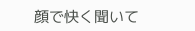顔で快く聞いて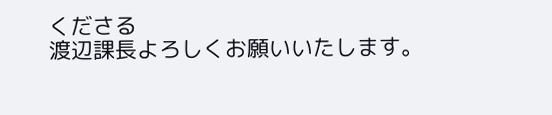くださる
渡辺課長よろしくお願いいたします。